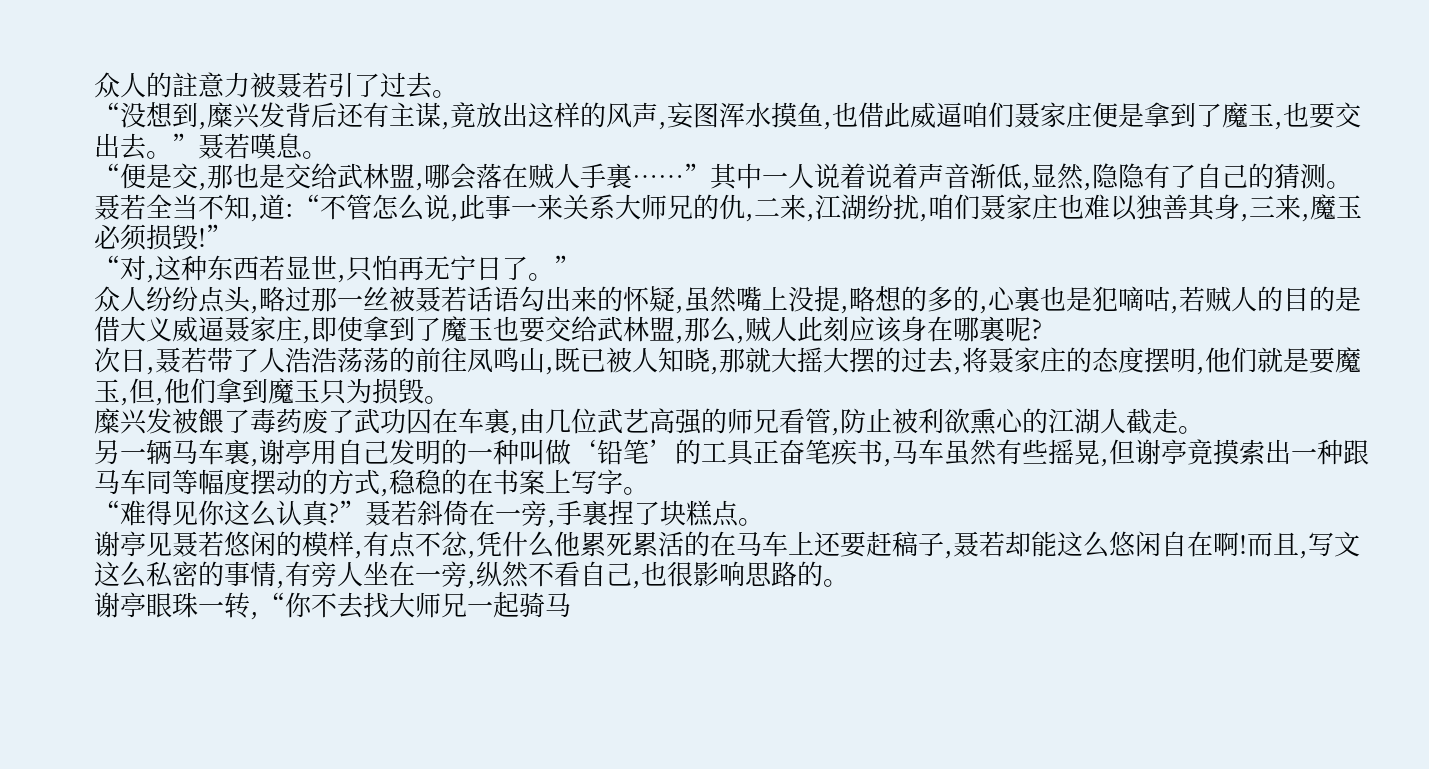众人的註意力被聂若引了过去。
“没想到,糜兴发背后还有主谋,竟放出这样的风声,妄图浑水摸鱼,也借此威逼咱们聂家庄便是拿到了魔玉,也要交出去。”聂若嘆息。
“便是交,那也是交给武林盟,哪会落在贼人手裏……”其中一人说着说着声音渐低,显然,隐隐有了自己的猜测。
聂若全当不知,道:“不管怎么说,此事一来关系大师兄的仇,二来,江湖纷扰,咱们聂家庄也难以独善其身,三来,魔玉必须损毁!”
“对,这种东西若显世,只怕再无宁日了。”
众人纷纷点头,略过那一丝被聂若话语勾出来的怀疑,虽然嘴上没提,略想的多的,心裏也是犯嘀咕,若贼人的目的是借大义威逼聂家庄,即使拿到了魔玉也要交给武林盟,那么,贼人此刻应该身在哪裏呢?
次日,聂若带了人浩浩荡荡的前往凤鸣山,既已被人知晓,那就大摇大摆的过去,将聂家庄的态度摆明,他们就是要魔玉,但,他们拿到魔玉只为损毁。
糜兴发被餵了毒药废了武功囚在车裏,由几位武艺高强的师兄看管,防止被利欲熏心的江湖人截走。
另一辆马车裏,谢亭用自己发明的一种叫做‘铅笔’的工具正奋笔疾书,马车虽然有些摇晃,但谢亭竟摸索出一种跟马车同等幅度摆动的方式,稳稳的在书案上写字。
“难得见你这么认真?”聂若斜倚在一旁,手裏捏了块糕点。
谢亭见聂若悠闲的模样,有点不忿,凭什么他累死累活的在马车上还要赶稿子,聂若却能这么悠闲自在啊!而且,写文这么私密的事情,有旁人坐在一旁,纵然不看自己,也很影响思路的。
谢亭眼珠一转,“你不去找大师兄一起骑马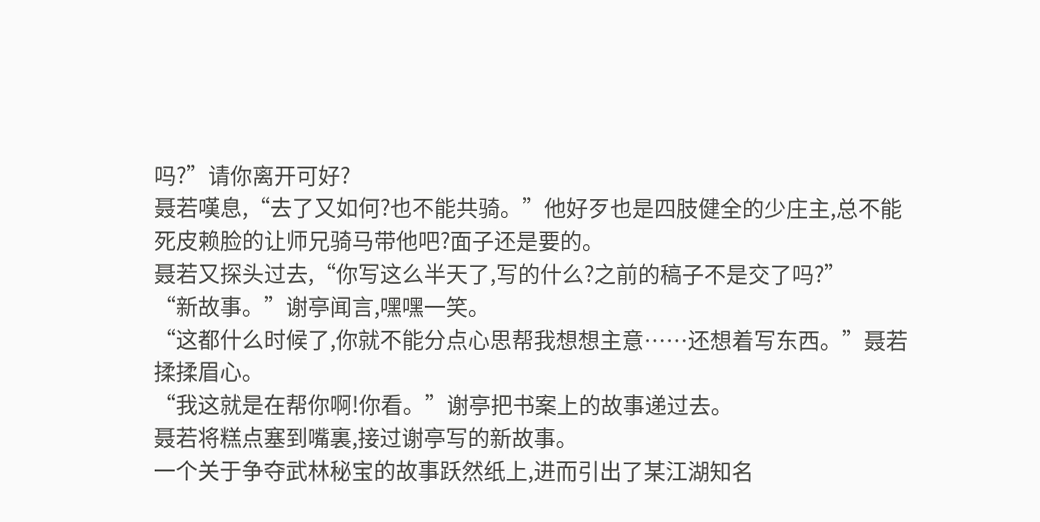吗?”请你离开可好?
聂若嘆息,“去了又如何?也不能共骑。”他好歹也是四肢健全的少庄主,总不能死皮赖脸的让师兄骑马带他吧?面子还是要的。
聂若又探头过去,“你写这么半天了,写的什么?之前的稿子不是交了吗?”
“新故事。”谢亭闻言,嘿嘿一笑。
“这都什么时候了,你就不能分点心思帮我想想主意……还想着写东西。”聂若揉揉眉心。
“我这就是在帮你啊!你看。”谢亭把书案上的故事递过去。
聂若将糕点塞到嘴裏,接过谢亭写的新故事。
一个关于争夺武林秘宝的故事跃然纸上,进而引出了某江湖知名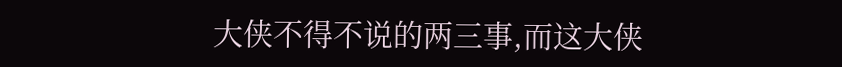大侠不得不说的两三事,而这大侠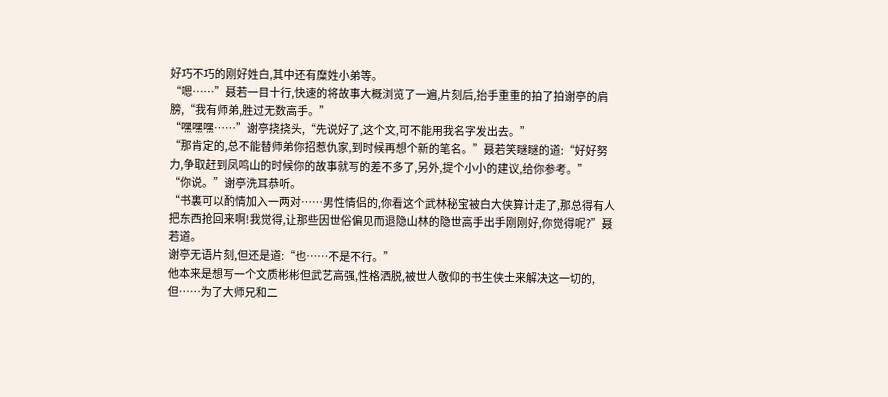好巧不巧的刚好姓白,其中还有糜姓小弟等。
“嗯……”聂若一目十行,快速的将故事大概浏览了一遍,片刻后,抬手重重的拍了拍谢亭的肩膀,“我有师弟,胜过无数高手。”
“嘿嘿嘿……”谢亭挠挠头,“先说好了,这个文,可不能用我名字发出去。”
“那肯定的,总不能替师弟你招惹仇家,到时候再想个新的笔名。”聂若笑瞇瞇的道:“好好努力,争取赶到凤鸣山的时候你的故事就写的差不多了,另外,提个小小的建议,给你参考。”
“你说。”谢亭洗耳恭听。
“书裏可以酌情加入一两对……男性情侣的,你看这个武林秘宝被白大侠算计走了,那总得有人把东西抢回来啊!我觉得,让那些因世俗偏见而退隐山林的隐世高手出手刚刚好,你觉得呢?”聂若道。
谢亭无语片刻,但还是道:“也……不是不行。”
他本来是想写一个文质彬彬但武艺高强,性格洒脱,被世人敬仰的书生侠士来解决这一切的,但……为了大师兄和二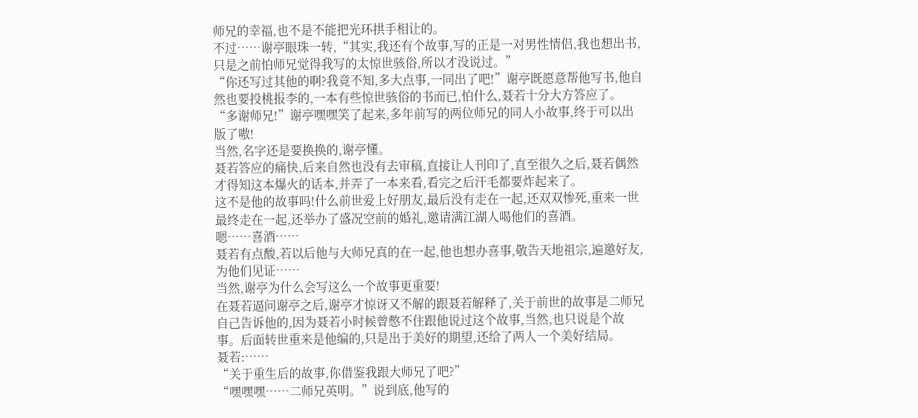师兄的幸福,也不是不能把光环拱手相让的。
不过……谢亭眼珠一转,“其实,我还有个故事,写的正是一对男性情侣,我也想出书,只是之前怕师兄觉得我写的太惊世骇俗,所以才没说过。”
“你还写过其他的啊?我竟不知,多大点事,一同出了吧!”谢亭既愿意帮他写书,他自然也要投桃报李的,一本有些惊世骇俗的书而已,怕什么,聂若十分大方答应了。
“多谢师兄!”谢亭嘿嘿笑了起来,多年前写的两位师兄的同人小故事,终于可以出版了嗷!
当然,名字还是要换换的,谢亭懂。
聂若答应的痛快,后来自然也没有去审稿,直接让人刊印了,直至很久之后,聂若偶然才得知这本爆火的话本,并弄了一本来看,看完之后汗毛都要炸起来了。
这不是他的故事吗!什么前世爱上好朋友,最后没有走在一起,还双双惨死,重来一世最终走在一起,还举办了盛况空前的婚礼,邀请满江湖人喝他们的喜酒。
嗯……喜酒……
聂若有点酸,若以后他与大师兄真的在一起,他也想办喜事,敬告天地祖宗,遍邀好友,为他们见证……
当然,谢亭为什么会写这么一个故事更重要!
在聂若逼问谢亭之后,谢亭才惊讶又不解的跟聂若解释了,关于前世的故事是二师兄自己告诉他的,因为聂若小时候曾憋不住跟他说过这个故事,当然,也只说是个故事。后面转世重来是他编的,只是出于美好的期望,还给了两人一个美好结局。
聂若:……
“关于重生后的故事,你借鉴我跟大师兄了吧?”
“嘿嘿嘿……二师兄英明。”说到底,他写的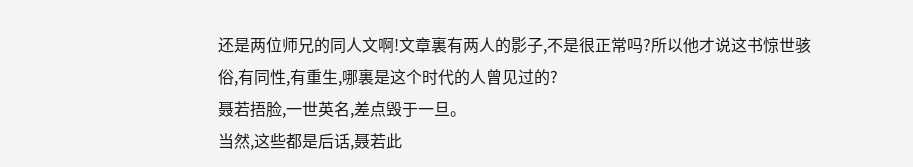还是两位师兄的同人文啊!文章裏有两人的影子,不是很正常吗?所以他才说这书惊世骇俗,有同性,有重生,哪裏是这个时代的人曾见过的?
聂若捂脸,一世英名,差点毁于一旦。
当然,这些都是后话,聂若此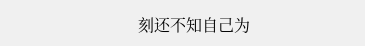刻还不知自己为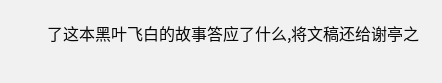了这本黑叶飞白的故事答应了什么,将文稿还给谢亭之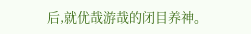后,就优哉游哉的闭目养神。